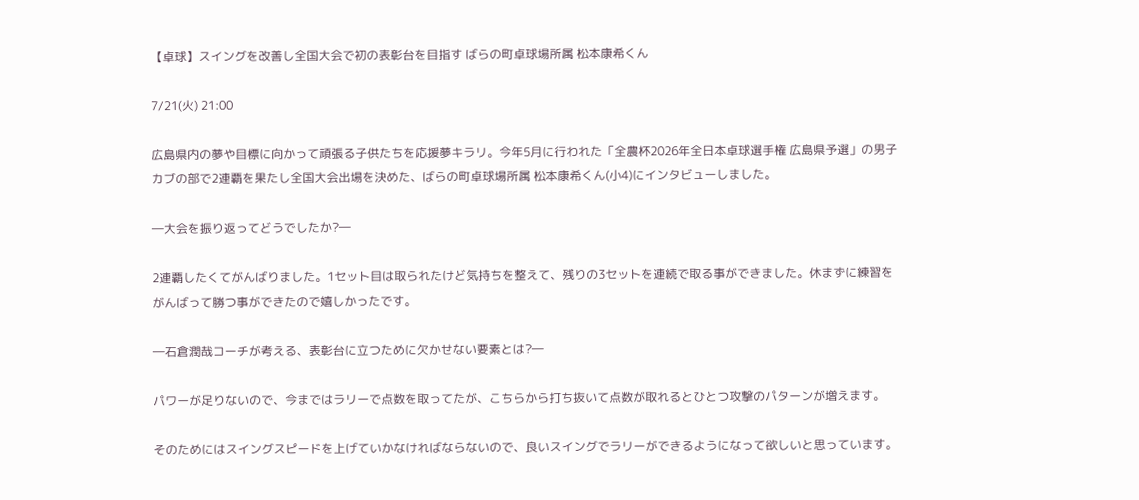【卓球】スイングを改善し全国大会で初の表彰台を目指す ばらの町卓球場所属 松本康希くん

7/21(火) 21:00

広島県内の夢や目標に向かって頑張る子供たちを応援夢キラリ。今年5月に行われた「全農杯2026年全日本卓球選手権 広島県予選」の男子カブの部で2連覇を果たし全国大会出場を決めた、ばらの町卓球場所属 松本康希くん(小4)にインタビューしました。

―大会を振り返ってどうでしたか?―

2連覇したくてがんばりました。1セット目は取られたけど気持ちを整えて、残りの3セットを連続で取る事ができました。休まずに練習をがんばって勝つ事ができたので嬉しかったです。

―石倉潤哉コーチが考える、表彰台に立つために欠かせない要素とは?―

パワーが足りないので、今まではラリーで点数を取ってたが、こちらから打ち抜いて点数が取れるとひとつ攻撃のパターンが増えます。

そのためにはスイングスピードを上げていかなければならないので、良いスイングでラリーができるようになって欲しいと思っています。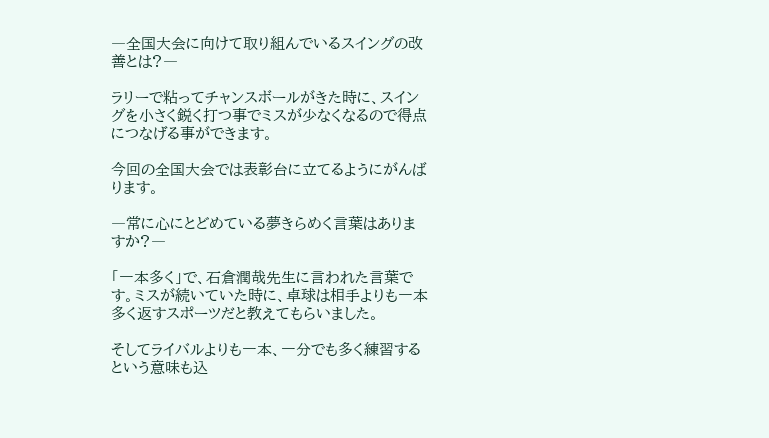―全国大会に向けて取り組んでいるスイングの改善とは?―

ラリーで粘ってチャンスボールがきた時に、スイングを小さく鋭く打つ事でミスが少なくなるので得点につなげる事ができます。

今回の全国大会では表彰台に立てるようにがんばります。

―常に心にとどめている夢きらめく言葉はありますか?―

「一本多く」で、石倉潤哉先生に言われた言葉です。ミスが続いていた時に、卓球は相手よりも一本多く返すスポーツだと教えてもらいました。

そしてライバルよりも一本、一分でも多く練習するという意味も込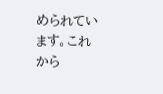められています。これから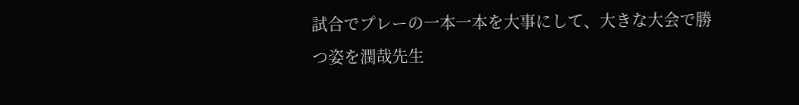試合でプレーの一本一本を大事にして、大きな大会で勝つ姿を潤哉先生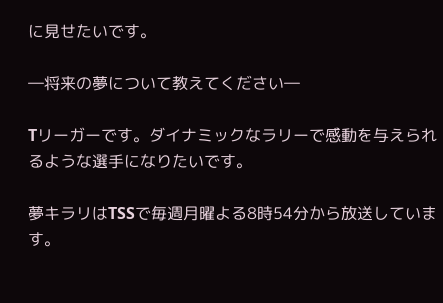に見せたいです。

―将来の夢について教えてください―

Tリーガーです。ダイナミックなラリーで感動を与えられるような選手になりたいです。

夢キラリはTSSで毎週月曜よる8時54分から放送しています。